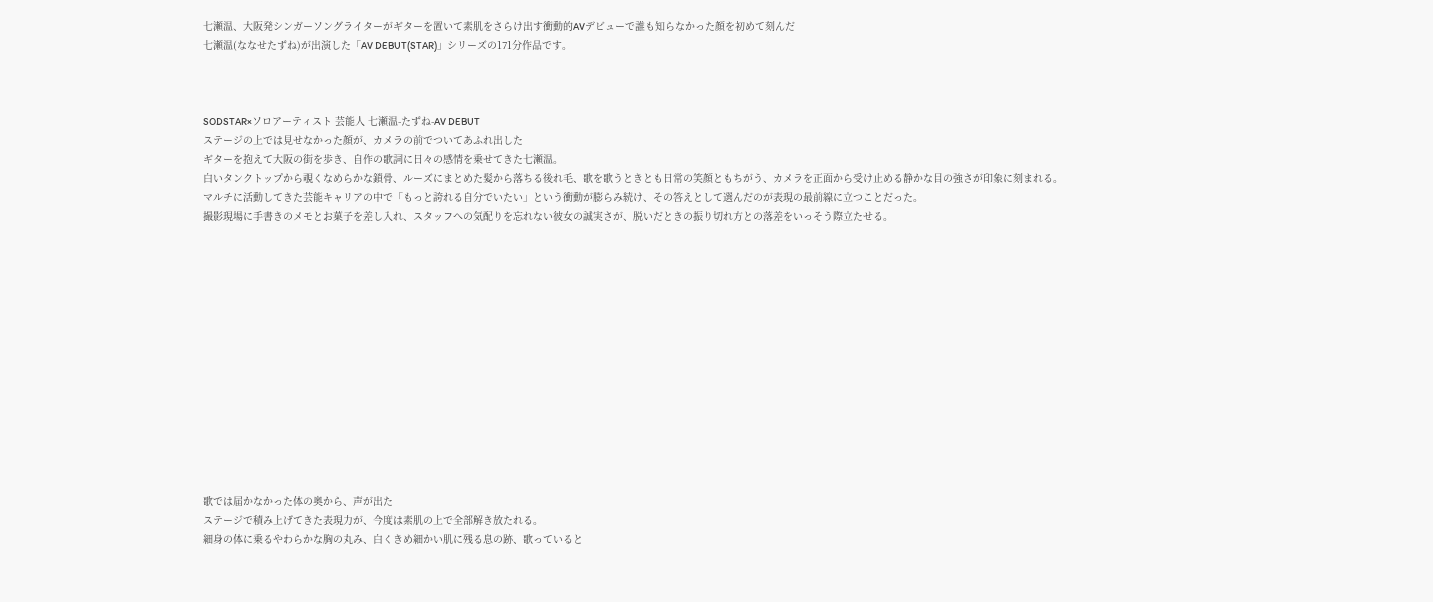七瀬温、大阪発シンガーソングライターがギターを置いて素肌をさらけ出す衝動的AVデビューで誰も知らなかった顔を初めて刻んだ
七瀬温(ななせたずね)が出演した「AV DEBUT(STAR)」シリーズの171分作品です。



SODSTAR×ソロアーティスト 芸能人 七瀬温-たずね-AV DEBUT
ステージの上では見せなかった顔が、カメラの前でついてあふれ出した
ギターを抱えて大阪の街を歩き、自作の歌詞に日々の感情を乗せてきた七瀬温。
白いタンクトップから覗くなめらかな鎖骨、ルーズにまとめた髪から落ちる後れ毛、歌を歌うときとも日常の笑顔ともちがう、カメラを正面から受け止める静かな目の強さが印象に刻まれる。
マルチに活動してきた芸能キャリアの中で「もっと誇れる自分でいたい」という衝動が膨らみ続け、その答えとして選んだのが表現の最前線に立つことだった。
撮影現場に手書きのメモとお菓子を差し入れ、スタッフへの気配りを忘れない彼女の誠実さが、脱いだときの振り切れ方との落差をいっそう際立たせる。














歌では届かなかった体の奥から、声が出た
ステージで積み上げてきた表現力が、今度は素肌の上で全部解き放たれる。
細身の体に乗るやわらかな胸の丸み、白くきめ細かい肌に残る息の跡、歌っていると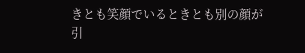きとも笑顔でいるときとも別の顔が引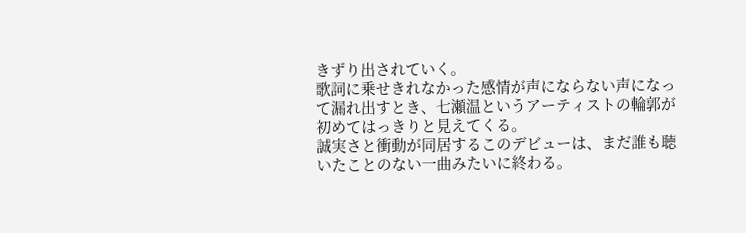きずり出されていく。
歌詞に乗せきれなかった感情が声にならない声になって漏れ出すとき、七瀬温というアーティストの輪郭が初めてはっきりと見えてくる。
誠実さと衝動が同居するこのデビューは、まだ誰も聴いたことのない一曲みたいに終わる。